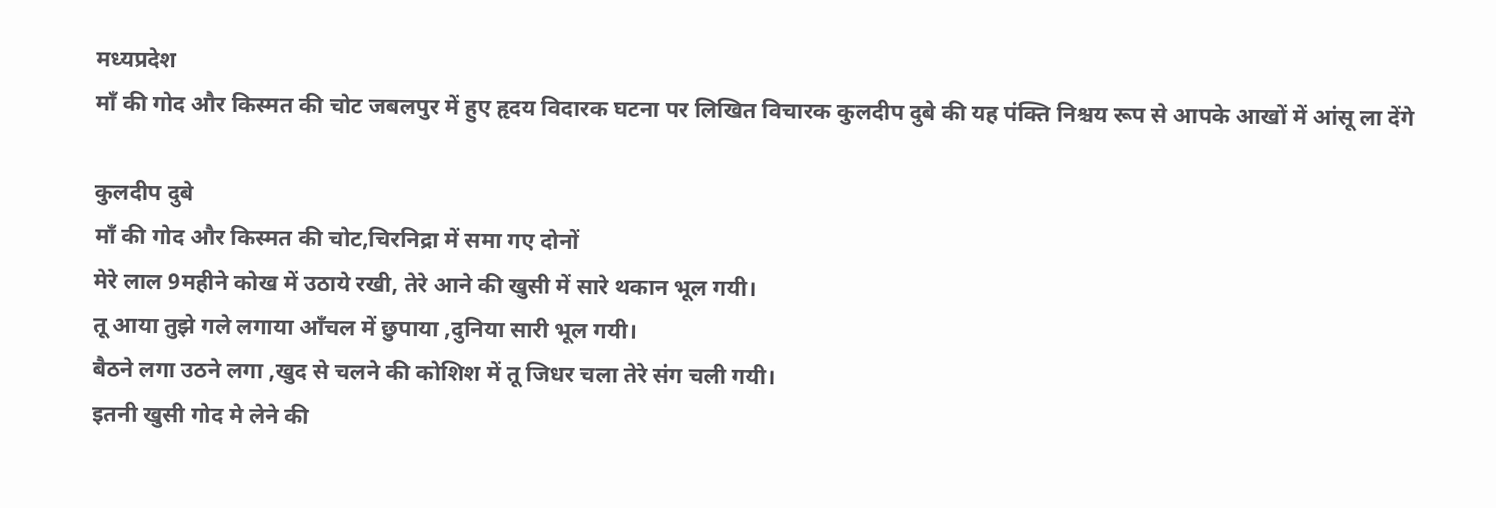मध्यप्रदेश
माँ की गोद और किस्मत की चोट जबलपुर में हुए हृदय विदारक घटना पर लिखित विचारक कुलदीप दुबे की यह पंक्ति निश्चय रूप से आपके आखों में आंसू ला देंगे

कुलदीप दुबे
माँ की गोद और किस्मत की चोट,चिरनिद्रा में समा गए दोनों
मेरे लाल 9महीने कोख में उठाये रखी, तेरे आने की खुसी में सारे थकान भूल गयी।
तू आया तुझे गले लगाया आँचल में छुपाया ,दुनिया सारी भूल गयी।
बैठने लगा उठने लगा ,खुद से चलने की कोशिश में तू जिधर चला तेरे संग चली गयी।
इतनी खुसी गोद मे लेने की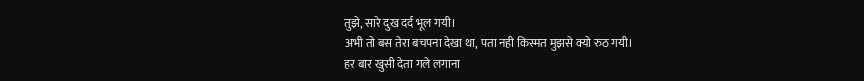तुझे, सारे दुख दर्द भूल गयी।
अभी तो बस तेरा बचपना देखा था, पता नही किस्मत मुझसे क्यो रुठ गयी।
हर बार खुसी देता गले लगाना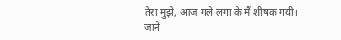तेरा मुझे, आज गले लगा के मैं शीषक गयी।
जाने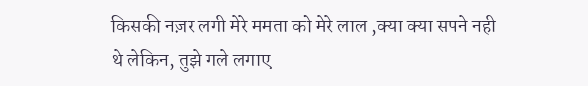किसकी नज़र लगी मेरे ममता को मेरे लाल ,क्या क्या सपने नही थे लेकिन, तुझे गले लगाए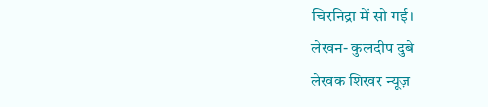चिरनिद्रा में सो गई।
लेखन- कुलदीप दुबे
लेखक शिखर न्यूज़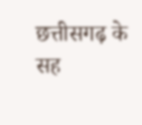छत्तीसगढ़ के सह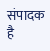संपादक है